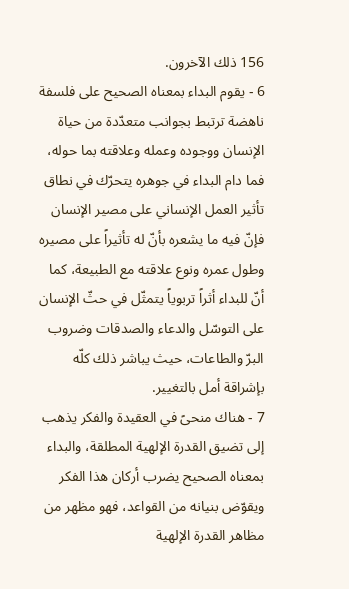156 ذلك الآخرون.
6 - يقوم البداء بمعناه الصحيح على فلسفة ناهضة ترتبط بجوانب متعدّدة من حياة الإنسان ووجوده وعمله وعلاقته بما حوله، فما دام البداء في جوهره يتحرّك في نطاق تأثير العمل الإنساني على مصير الإنسان فإنّ فيه ما يشعره بأنّ له تأثيراً على مصيره وطول عمره ونوع علاقته مع الطبيعة، كما أنّ للبداء أثراً تربوياً يتمثّل في حثّ الإنسان على التوسّل والدعاء والصدقات وضروب البرّ والطاعات، حيث يباشر ذلك كلّه بإشراقة أمل بالتغيير.
7 - هناك منحىً في العقيدة والفكر يذهب إلى تضيق القدرة الإلهية المطلقة، والبداء بمعناه الصحيح يضرب أركان هذا الفكر ويقوّض بنيانه من القواعد، فهو مظهر من مظاهر القدرة الإلهية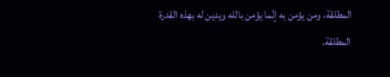المطلقة، ومن يؤمن به إنّما يؤمن بالله ويدين له بهذه القدرة المطلقة.